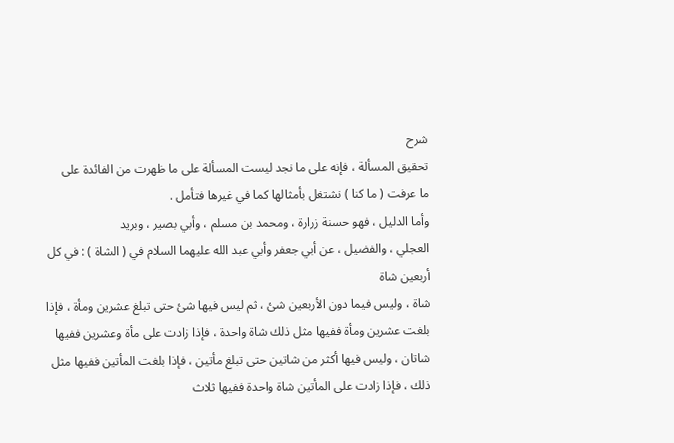شرح
تحقيق المسألة ، فإنه على ما نجد ليست المسألة على ما ظهرت من الفائدة على
ما عرفت ( ما كنا ) نشتغل بأمثالها كما في غيرها فتأمل .
وأما الدليل ، فهو حسنة زرارة ، ومحمد بن مسلم ، وأبي بصير ، وبريد
العجلي ، والفضيل ، عن أبي جعفر وأبي عبد الله عليهما السلام في ( الشاة ) : في كل أربعين شاة
شاة ، وليس فيما دون الأربعين شئ ، ثم ليس فيها شئ حتى تبلغ عشرين ومأة ، فإذا
بلغت عشرين ومأة ففيها مثل ذلك شاة واحدة ، فإذا زادت على مأة وعشرين ففيها
شاتان ، وليس فيها أكثر من شاتين حتى تبلغ مأتين ، فإذا بلغت المأتين ففيها مثل
ذلك ، فإذا زادت على المأتين شاة واحدة ففيها ثلاث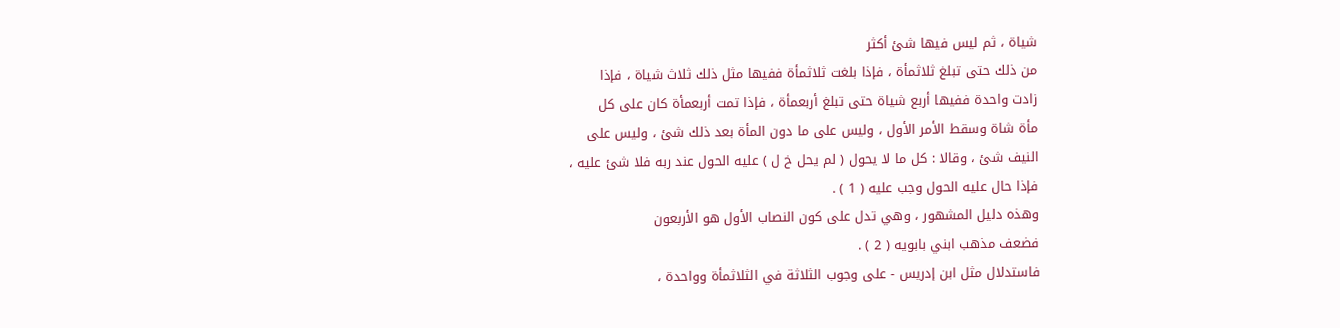شياة ، ثم ليس فيها شئ أكثر
من ذلك حتى تبلغ ثلاثمأة ، فإذا بلغت ثلاثمأة ففيها مثل ذلك ثلاث شياة ، فإذا
زادت واحدة ففيها أربع شياة حتى تبلغ أربعمأة ، فإذا تمت أربعمأة كان على كل
مأة شاة وسقط الأمر الأول ، وليس على ما دون المأة بعد ذلك شئ ، وليس على
النيف شئ ، وقالا : كل ما لا يحول ( لم يحل خ ل ) عليه الحول عند ربه فلا شئ عليه ،
فإذا حال عليه الحول وجب عليه ( 1 ) .
وهذه دليل المشهور ، وهي تدل على كون النصاب الأول هو الأربعون
فضعف مذهب ابني بابويه ( 2 ) .
فاستدلال مثل ابن إدريس - على وجوب الثلاثة في الثلاثمأة وواحدة ،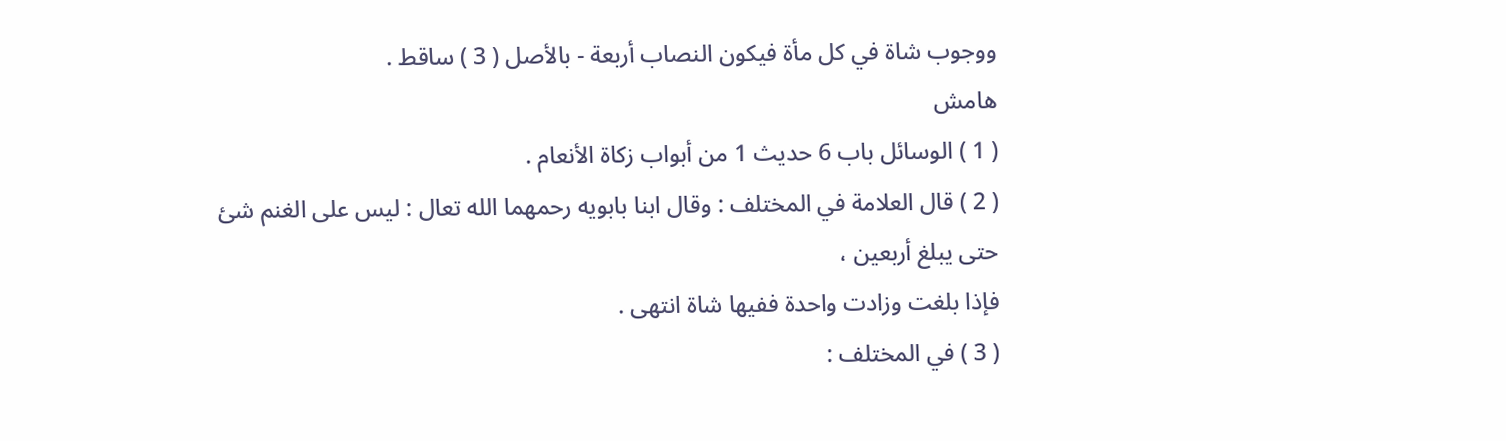ووجوب شاة في كل مأة فيكون النصاب أربعة - بالأصل ( 3 ) ساقط .
هامش
( 1 ) الوسائل باب 6 حديث 1 من أبواب زكاة الأنعام .
( 2 ) قال العلامة في المختلف : وقال ابنا بابويه رحمهما الله تعال : ليس على الغنم شئ حتى يبلغ أربعين ،
فإذا بلغت وزادت واحدة ففيها شاة انتهى .
( 3 ) في المختلف :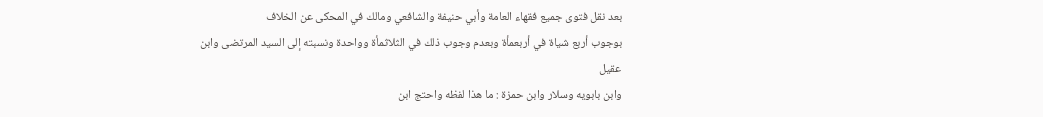بعد نقل فتوى جميع فقهاء العامة وأبي حنيفة والشافعي ومالك في المحكى عن الخلاف
بوجوب أربع شياة في أربعمأة وبعدم وجوب ذلك في الثلاثمأة وواحدة ونسبته إلى السيد المرتضى وابن عقيل
وابن بابويه وسلار وابن حمزة : ما هذا لفظه واحتج ابن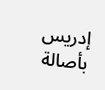إدريس بأصالة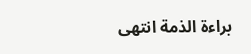براءة الذمة انتهى